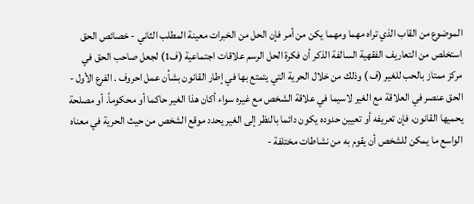الموضوع من القاب الذي تراه مهما ومهما يكن من أمر فإن الحل من الخبرات معينة المطلب الثاني - خصائص الحق استخلص من التعاريف الفقهية السالفة الذكر أن فكرة الحل الرسم علاقات اجتماعية (ف1) لجعل صاحب الحق في مركز ممتاز بالحب للغير (ف ) وذلك من خلال الحرية التي يتمتع بها في إطار القانون بشأن عمل احروف . الفرع الأول - الحق عنصر في العلاقة مع الغير لاسيما في علاقة الشخص مع غيره سواء أكان هذا الغير حاكما أو محكوماً. أو مصلحة يحميها القانون، فإن تعريفه أو تعيين حدوده يكون دائما بالنظر إلى الغير يحدد موقع الشخص من حيث الحرية في معناه الواسع ما يمكن للشخص أن يقوم به من نشاطات مختلفة -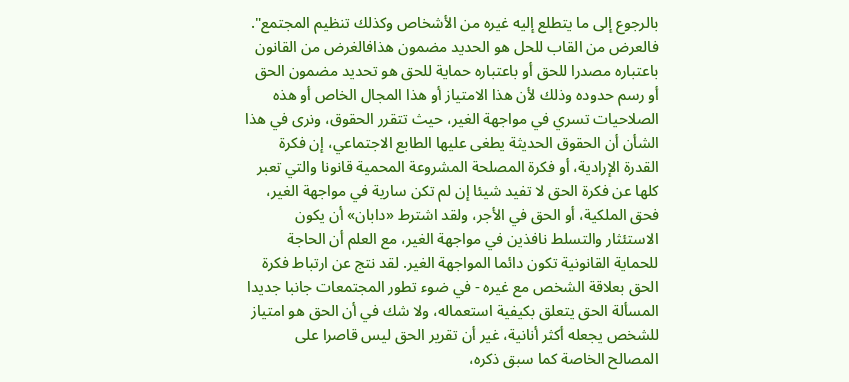بالرجوع إلى ما يتطلع إليه غيره من الأشخاص وكذلك تنظيم المجتمع". فالعرض من القاب للحل هو الحديد مضمون هذافالغرض من القانون باعتباره مصدرا للحق أو باعتباره حماية للحق هو تحديد مضمون الحق أو رسم حدوده وذلك لأن هذا الامتياز أو هذا المجال الخاص أو هذه الصلاحيات تسري في مواجهة الغير، حيث تتقرر الحقوق، ونرى في هذا الشأن أن الحقوق الحديثة يطغى عليها الطابع الاجتماعي، إن فكرة القدرة الإرادية، أو فكرة المصلحة المشروعة المحمية قانونا والتي تعبر كلها عن فكرة الحق لا تفيد شيئا إن لم تكن سارية في مواجهة الغير، فحق الملكية، أو الحق في الأجر، ولقد اشترط «دابان» أن يكون الاستئثار والتسلط نافذين في مواجهة الغير، مع العلم أن الحاجة للحماية القانونية تكون دائما المواجهة الغير. لقد نتج عن ارتباط فكرة الحق بعلاقة الشخص مع غيره - في ضوء تطور المجتمعات جانبا جديدا المسألة الحق يتعلق بكيفية استعماله، ولا شك في أن الحق هو امتياز للشخص يجعله أكثر أنانية، غير أن تقرير الحق ليس قاصرا على المصالح الخاصة كما سبق ذكره،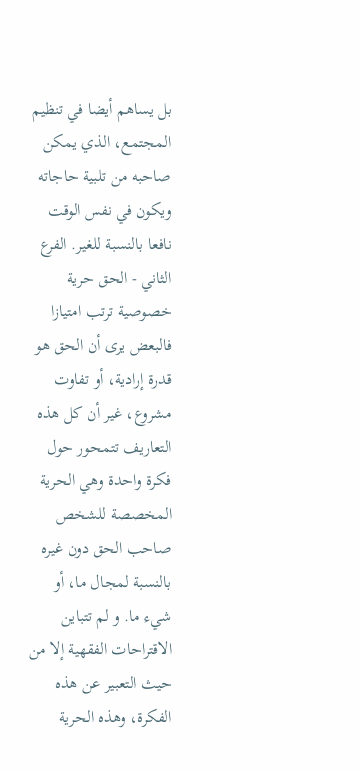بل يساهم أيضا في تنظيم المجتمع، الذي يمكن صاحبه من تلبية حاجاته ويكون في نفس الوقت نافعا بالنسبة للغير. الفرع الثاني - الحق حرية خصوصية ترتب امتيازا فالبعض يرى أن الحق هو قدرة إرادية، أو تفاوت مشروع، غير أن كل هذه التعاريف تتمحور حول فكرة واحدة وهي الحرية المخصصة للشخص صاحب الحق دون غيره بالنسبة لمجال ما، أو شيء ما. و لم تتباين الاقتراحات الفقهية إلا من حيث التعبير عن هذه الفكرة، وهذه الحرية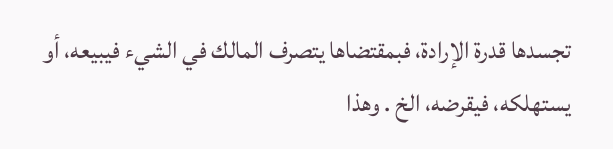تجسدها قدرة الإرادة، فبمقتضاها يتصرف المالك في الشيء فيبيعه، أو يستهلكه، فيقرضه، الخ . وهذا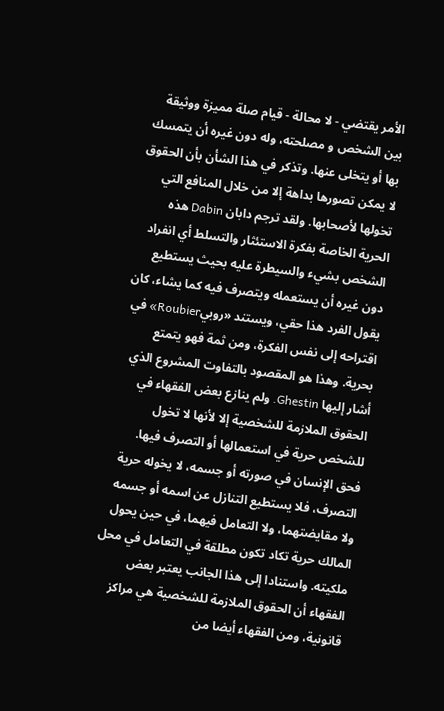الأمر يقتضي - لا محالة - قيام صلة مميزة ووثيقة بين الشخص و مصلحته، وله دون غيره أن يتمسك بها أو يتخلى عنها. وتذكر في هذا الشأن بأن الحقوق لا يمكن تصورها بداهة إلا من خلال المنافع التي تخولها لأصحابها. ولقد ترجم دابان Dabin هذه الحرية الخاصة بفكرة الاستئثار والتسلط أي انفراد الشخص بشيء والسيطرة عليه بحيث يستطيع دون غيره أن يستعمله ويتصرف فيه كما يشاء، كان يقول الفرد هذا حقي، ويستند «روبيRoubier» في اقتراحه إلى نفس الفكرة، ومن ثمة فهو يتمتع بحرية. وهذا هو المقصود بالتفاوت المشروع الذي أشار إليها Ghestin. ولم ينازع بعض الفقهاء في الحقوق الملازمة للشخصية إلا لأنها لا تخول للشخص حرية في استعمالها أو التصرف فيها. فحق الإنسان في صورته أو جسمه، لا يخوله حرية التصرف، فلا يستطيع التنازل عن اسمه أو جسمه ولا مقايضتهما، ولا التعامل فيهما، في حين يحول المالك حرية تكاد تكون مطلقة في التعامل في محل ملكيته. واستنادا إلى هذا الجانب يعتبر بعض الفقهاء أن الحقوق الملازمة للشخصية هي مراكز قانونية، ومن الفقهاء أيضا من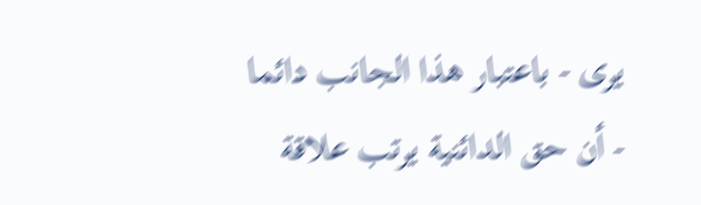يرى - باعتبار هذا الجانب دائما - أن حق الدائنية يرتب علاقة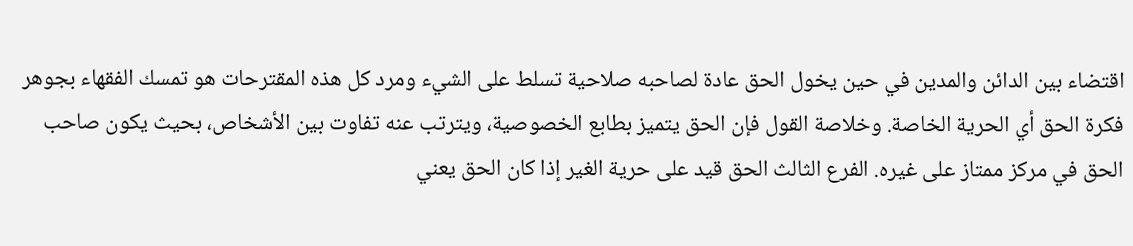اقتضاء بين الدائن والمدين في حين يخول الحق عادة لصاحبه صلاحية تسلط على الشيء ومرد كل هذه المقترحات هو تمسك الفقهاء بجوهر فكرة الحق أي الحرية الخاصة. وخلاصة القول فإن الحق يتميز بطابع الخصوصية، ويترتب عنه تفاوت بين الأشخاص، بحيث يكون صاحب الحق في مركز ممتاز على غيره. الفرع الثالث الحق قيد على حرية الغير إذا كان الحق يعني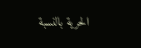الحرية بالنسبة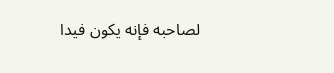لصاحبه فإنه يكون فيدا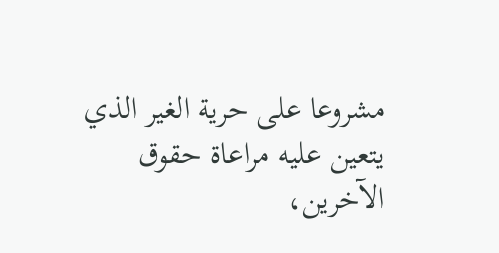مشروعا على حرية الغير الذي يتعين عليه مراعاة حقوق الآخرين،